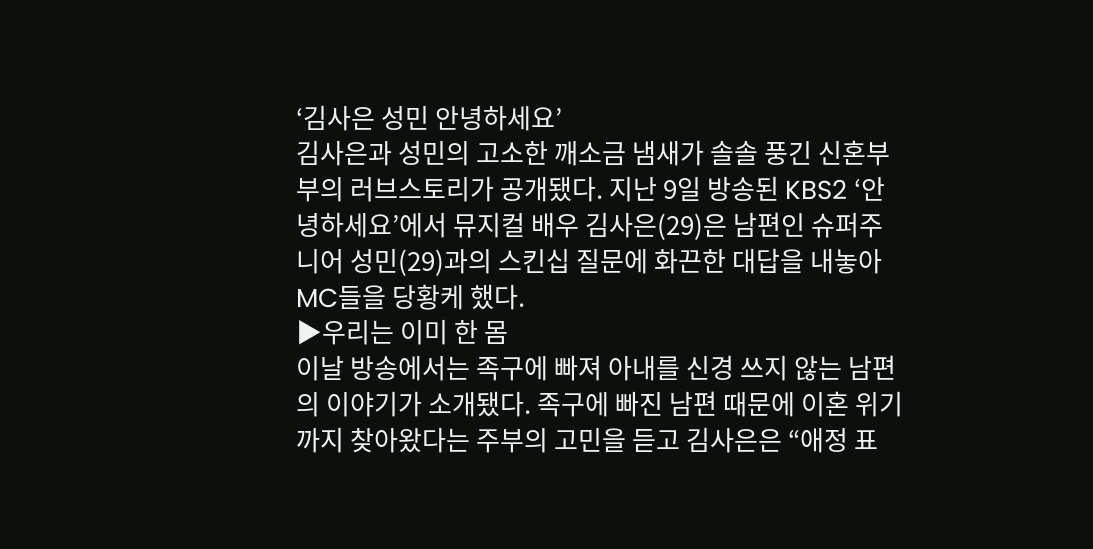‘김사은 성민 안녕하세요’
김사은과 성민의 고소한 깨소금 냄새가 솔솔 풍긴 신혼부부의 러브스토리가 공개됐다. 지난 9일 방송된 KBS2 ‘안녕하세요’에서 뮤지컬 배우 김사은(29)은 남편인 슈퍼주니어 성민(29)과의 스킨십 질문에 화끈한 대답을 내놓아 MC들을 당황케 했다.
▶우리는 이미 한 몸
이날 방송에서는 족구에 빠져 아내를 신경 쓰지 않는 남편의 이야기가 소개됐다. 족구에 빠진 남편 때문에 이혼 위기까지 찾아왔다는 주부의 고민을 듣고 김사은은 “애정 표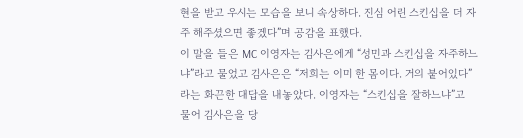현을 받고 우시는 모습을 보니 속상하다. 진심 어린 스킨십을 더 자주 해주셨으면 좋겠다”며 공감을 표했다.
이 말을 들은 MC 이영자는 김사은에게 “성민과 스킨십을 자주하느냐”라고 물었고 김사은은 “저희는 이미 한 몸이다. 거의 붙어있다”라는 화끈한 대답을 내놓았다. 이영자는 “스킨십을 잘하느냐”고 물어 김사은을 당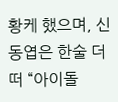황케 했으며, 신동엽은 한술 더 떠 “아이돌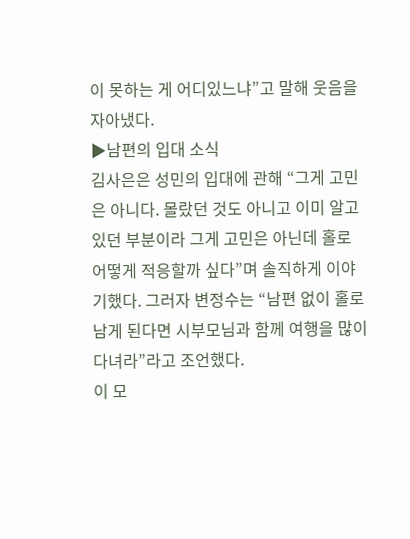이 못하는 게 어디있느냐”고 말해 웃음을 자아냈다.
▶남편의 입대 소식
김사은은 성민의 입대에 관해 “그게 고민은 아니다. 몰랐던 것도 아니고 이미 알고 있던 부분이라 그게 고민은 아닌데 홀로 어떻게 적응할까 싶다”며 솔직하게 이야기했다. 그러자 변정수는 “남편 없이 홀로 남게 된다면 시부모님과 함께 여행을 많이 다녀라”라고 조언했다.
이 모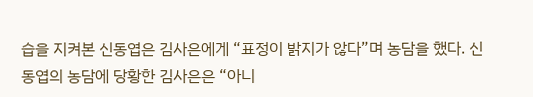습을 지켜본 신동엽은 김사은에게 “표정이 밝지가 않다”며 농담을 했다. 신동엽의 농담에 당황한 김사은은 “아니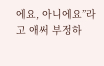에요, 아니에요”라고 애써 부정하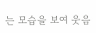는 모습을 보여 웃음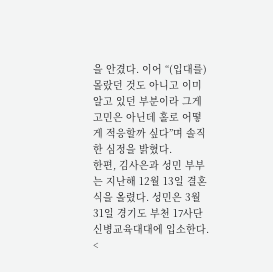을 안겼다. 이어 “(입대를)몰랐던 것도 아니고 이미 알고 있던 부분이라 그게 고민은 아닌데 홀로 어떻게 적응할까 싶다”며 솔직한 심정을 밝혔다.
한편, 김사은과 성민 부부는 지난해 12월 13일 결혼식을 올렸다. 성민은 3월 31일 경기도 부천 17사단 신병교육대대에 입소한다.
<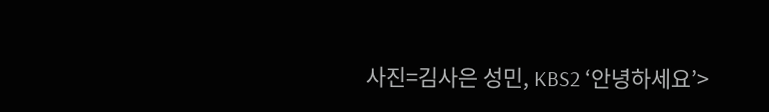사진=김사은 성민, KBS2 ‘안녕하세요’>